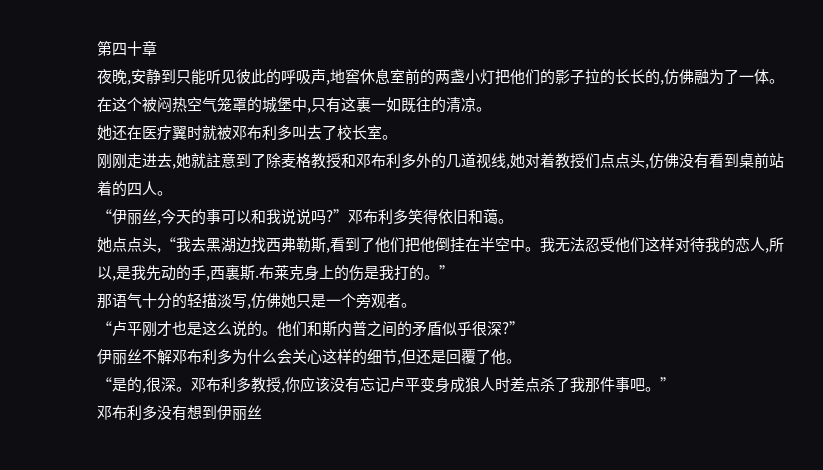第四十章
夜晚,安静到只能听见彼此的呼吸声,地窖休息室前的两盏小灯把他们的影子拉的长长的,仿佛融为了一体。
在这个被闷热空气笼罩的城堡中,只有这裏一如既往的清凉。
她还在医疗翼时就被邓布利多叫去了校长室。
刚刚走进去,她就註意到了除麦格教授和邓布利多外的几道视线,她对着教授们点点头,仿佛没有看到桌前站着的四人。
“伊丽丝,今天的事可以和我说说吗?”邓布利多笑得依旧和蔼。
她点点头,“我去黑湖边找西弗勒斯,看到了他们把他倒挂在半空中。我无法忍受他们这样对待我的恋人,所以,是我先动的手,西裏斯.布莱克身上的伤是我打的。”
那语气十分的轻描淡写,仿佛她只是一个旁观者。
“卢平刚才也是这么说的。他们和斯内普之间的矛盾似乎很深?”
伊丽丝不解邓布利多为什么会关心这样的细节,但还是回覆了他。
“是的,很深。邓布利多教授,你应该没有忘记卢平变身成狼人时差点杀了我那件事吧。”
邓布利多没有想到伊丽丝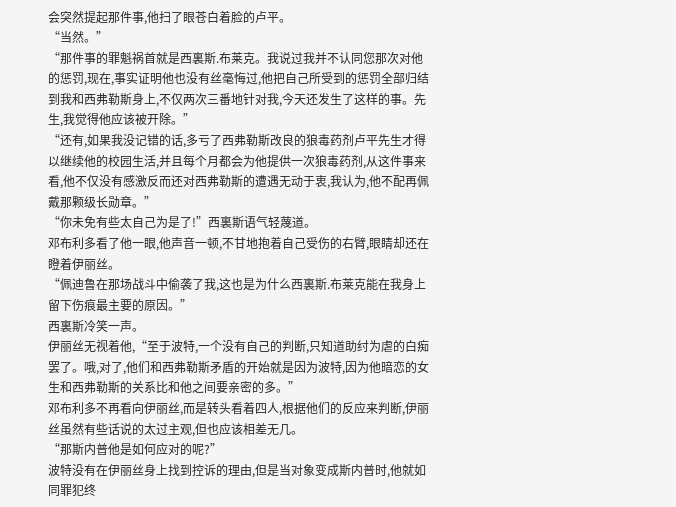会突然提起那件事,他扫了眼苍白着脸的卢平。
“当然。”
“那件事的罪魁祸首就是西裏斯.布莱克。我说过我并不认同您那次对他的惩罚,现在,事实证明他也没有丝毫悔过,他把自己所受到的惩罚全部归结到我和西弗勒斯身上,不仅两次三番地针对我,今天还发生了这样的事。先生,我觉得他应该被开除。”
“还有,如果我没记错的话,多亏了西弗勒斯改良的狼毒药剂卢平先生才得以继续他的校园生活,并且每个月都会为他提供一次狼毒药剂,从这件事来看,他不仅没有感激反而还对西弗勒斯的遭遇无动于衷,我认为,他不配再佩戴那颗级长勋章。”
“你未免有些太自己为是了!”西裏斯语气轻蔑道。
邓布利多看了他一眼,他声音一顿,不甘地抱着自己受伤的右臂,眼睛却还在瞪着伊丽丝。
“佩迪鲁在那场战斗中偷袭了我,这也是为什么西裏斯.布莱克能在我身上留下伤痕最主要的原因。”
西裏斯冷笑一声。
伊丽丝无视着他,“至于波特,一个没有自己的判断,只知道助纣为虐的白痴罢了。哦,对了,他们和西弗勒斯矛盾的开始就是因为波特,因为他暗恋的女生和西弗勒斯的关系比和他之间要亲密的多。”
邓布利多不再看向伊丽丝,而是转头看着四人,根据他们的反应来判断,伊丽丝虽然有些话说的太过主观,但也应该相差无几。
“那斯内普他是如何应对的呢?”
波特没有在伊丽丝身上找到控诉的理由,但是当对象变成斯内普时,他就如同罪犯终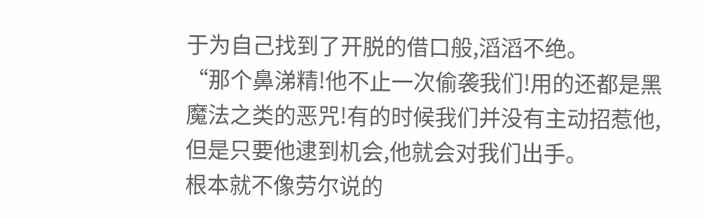于为自己找到了开脱的借口般,滔滔不绝。
“那个鼻涕精!他不止一次偷袭我们!用的还都是黑魔法之类的恶咒!有的时候我们并没有主动招惹他,但是只要他逮到机会,他就会对我们出手。
根本就不像劳尔说的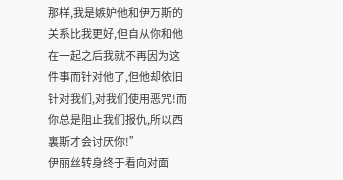那样,我是嫉妒他和伊万斯的关系比我更好,但自从你和他在一起之后我就不再因为这件事而针对他了,但他却依旧针对我们,对我们使用恶咒!而你总是阻止我们报仇,所以西裏斯才会讨厌你!”
伊丽丝转身终于看向对面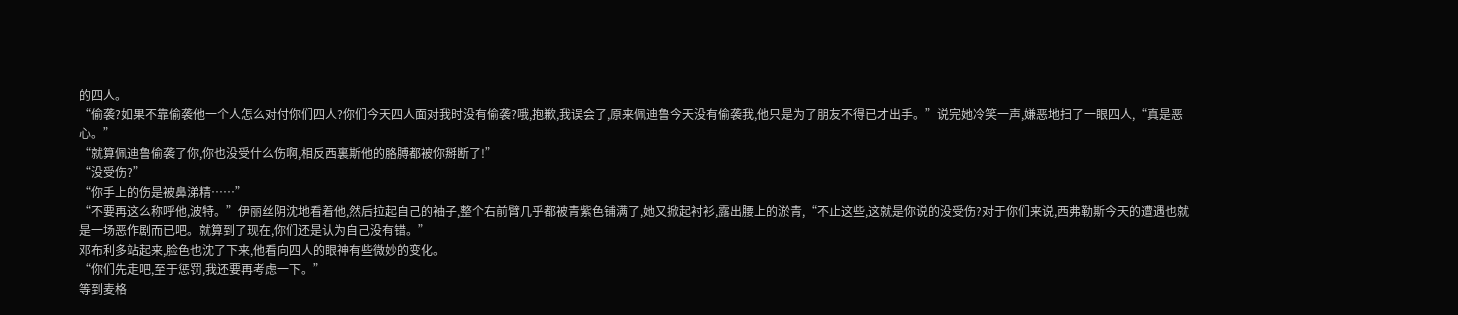的四人。
“偷袭?如果不靠偷袭他一个人怎么对付你们四人?你们今天四人面对我时没有偷袭?哦,抱歉,我误会了,原来佩迪鲁今天没有偷袭我,他只是为了朋友不得已才出手。”说完她冷笑一声,嫌恶地扫了一眼四人,“真是恶心。”
“就算佩迪鲁偷袭了你,你也没受什么伤啊,相反西裏斯他的胳膊都被你掰断了!”
“没受伤?”
“你手上的伤是被鼻涕精……”
“不要再这么称呼他,波特。”伊丽丝阴沈地看着他,然后拉起自己的袖子,整个右前臂几乎都被青紫色铺满了,她又掀起衬衫,露出腰上的淤青,“不止这些,这就是你说的没受伤?对于你们来说,西弗勒斯今天的遭遇也就是一场恶作剧而已吧。就算到了现在,你们还是认为自己没有错。”
邓布利多站起来,脸色也沈了下来,他看向四人的眼神有些微妙的变化。
“你们先走吧,至于惩罚,我还要再考虑一下。”
等到麦格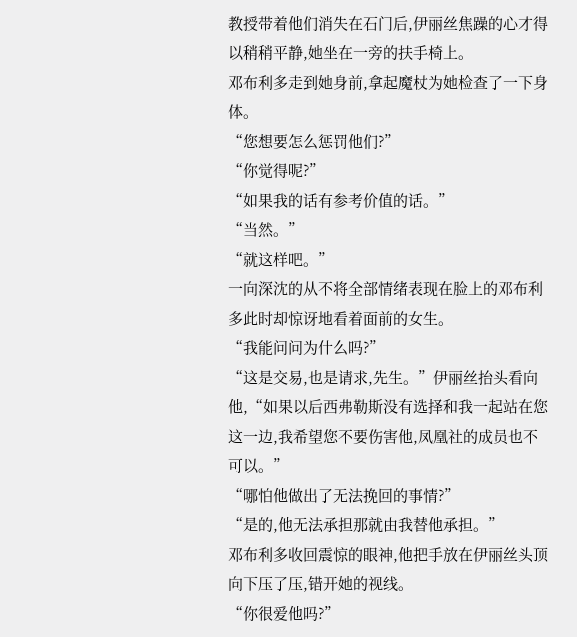教授带着他们消失在石门后,伊丽丝焦躁的心才得以稍稍平静,她坐在一旁的扶手椅上。
邓布利多走到她身前,拿起魔杖为她检查了一下身体。
“您想要怎么惩罚他们?”
“你觉得呢?”
“如果我的话有参考价值的话。”
“当然。”
“就这样吧。”
一向深沈的从不将全部情绪表现在脸上的邓布利多此时却惊讶地看着面前的女生。
“我能问问为什么吗?”
“这是交易,也是请求,先生。”伊丽丝抬头看向他,“如果以后西弗勒斯没有选择和我一起站在您这一边,我希望您不要伤害他,凤凰社的成员也不可以。”
“哪怕他做出了无法挽回的事情?”
“是的,他无法承担那就由我替他承担。”
邓布利多收回震惊的眼神,他把手放在伊丽丝头顶向下压了压,错开她的视线。
“你很爱他吗?”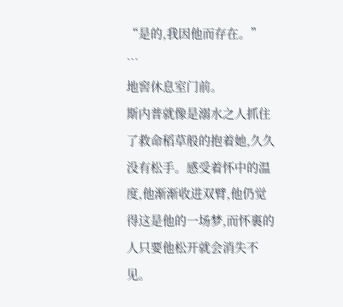“是的,我因他而存在。”
…
地窖休息室门前。
斯内普就像是溺水之人抓住了救命稻草般的抱着她,久久没有松手。感受着怀中的温度,他渐渐收进双臂,他仍觉得这是他的一场梦,而怀裏的人只要他松开就会消失不见。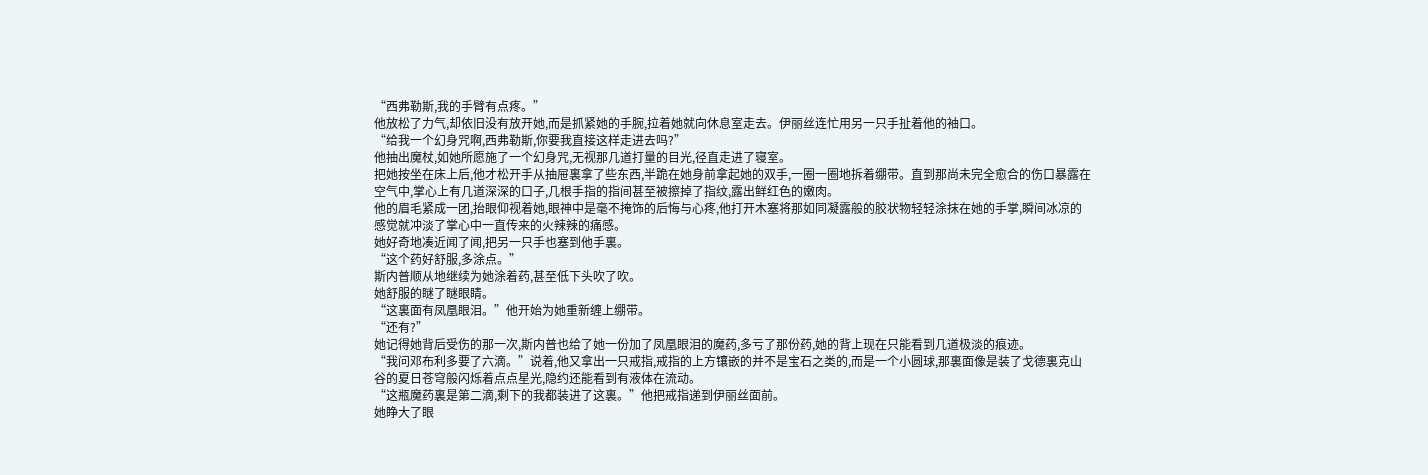“西弗勒斯,我的手臂有点疼。”
他放松了力气,却依旧没有放开她,而是抓紧她的手腕,拉着她就向休息室走去。伊丽丝连忙用另一只手扯着他的袖口。
“给我一个幻身咒啊,西弗勒斯,你要我直接这样走进去吗?”
他抽出魔杖,如她所愿施了一个幻身咒,无视那几道打量的目光,径直走进了寝室。
把她按坐在床上后,他才松开手从抽屉裏拿了些东西,半跪在她身前拿起她的双手,一圈一圈地拆着绷带。直到那尚未完全愈合的伤口暴露在空气中,掌心上有几道深深的口子,几根手指的指间甚至被擦掉了指纹,露出鲜红色的嫩肉。
他的眉毛紧成一团,抬眼仰视着她,眼神中是毫不掩饰的后悔与心疼,他打开木塞将那如同凝露般的胶状物轻轻涂抹在她的手掌,瞬间冰凉的感觉就冲淡了掌心中一直传来的火辣辣的痛感。
她好奇地凑近闻了闻,把另一只手也塞到他手裏。
“这个药好舒服,多涂点。”
斯内普顺从地继续为她涂着药,甚至低下头吹了吹。
她舒服的瞇了瞇眼睛。
“这裏面有凤凰眼泪。”他开始为她重新缠上绷带。
“还有?”
她记得她背后受伤的那一次,斯内普也给了她一份加了凤凰眼泪的魔药,多亏了那份药,她的背上现在只能看到几道极淡的痕迹。
“我问邓布利多要了六滴。”说着,他又拿出一只戒指,戒指的上方镶嵌的并不是宝石之类的,而是一个小圆球,那裏面像是装了戈德裏克山谷的夏日苍穹般闪烁着点点星光,隐约还能看到有液体在流动。
“这瓶魔药裏是第二滴,剩下的我都装进了这裏。”他把戒指递到伊丽丝面前。
她睁大了眼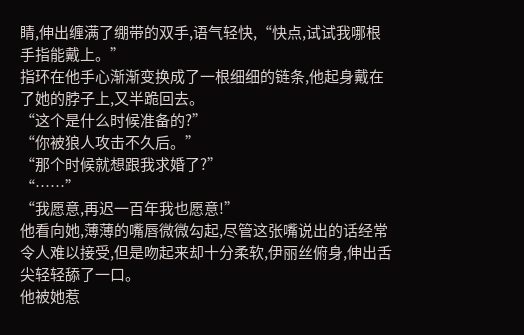睛,伸出缠满了绷带的双手,语气轻快,“快点,试试我哪根手指能戴上。”
指环在他手心渐渐变换成了一根细细的链条,他起身戴在了她的脖子上,又半跪回去。
“这个是什么时候准备的?”
“你被狼人攻击不久后。”
“那个时候就想跟我求婚了?”
“……”
“我愿意,再迟一百年我也愿意!”
他看向她,薄薄的嘴唇微微勾起,尽管这张嘴说出的话经常令人难以接受,但是吻起来却十分柔软,伊丽丝俯身,伸出舌尖轻轻舔了一口。
他被她惹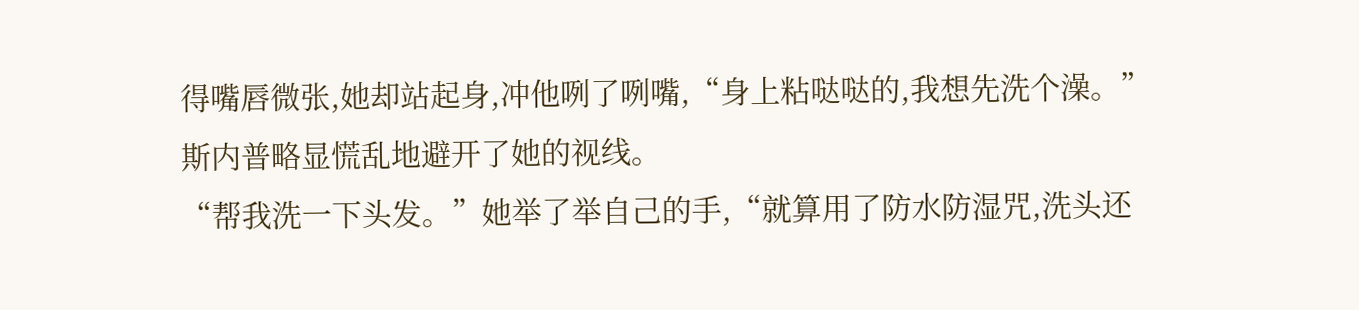得嘴唇微张,她却站起身,冲他咧了咧嘴,“身上粘哒哒的,我想先洗个澡。”
斯内普略显慌乱地避开了她的视线。
“帮我洗一下头发。”她举了举自己的手,“就算用了防水防湿咒,洗头还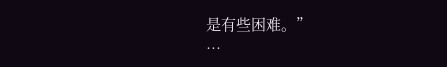是有些困难。”
…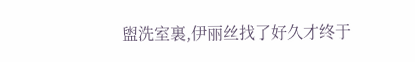盥洗室裏,伊丽丝找了好久才终于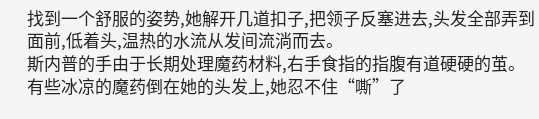找到一个舒服的姿势,她解开几道扣子,把领子反塞进去,头发全部弄到面前,低着头,温热的水流从发间流淌而去。
斯内普的手由于长期处理魔药材料,右手食指的指腹有道硬硬的茧。
有些冰凉的魔药倒在她的头发上,她忍不住“嘶”了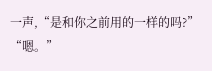一声,“是和你之前用的一样的吗?”
“嗯。”